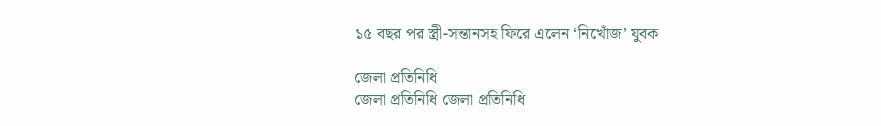১৫ বছর পর স্ত্রী-সন্তানসহ ফিরে এলেন ‘নিখোঁজ’ যুবক

জেলা প্রতিনিধি
জেলা প্রতিনিধি জেলা প্রতিনিধি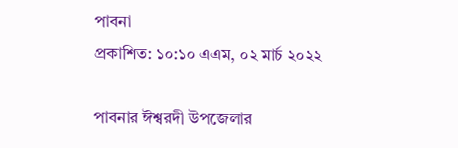পাবনা
প্রকাশিত: ১০:১০ এএম, ০২ মার্চ ২০২২

পাবনার ঈশ্বরদী উপজেলার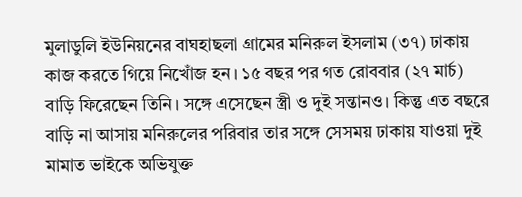মুলাডুলি ইউনিয়নের বাঘহাছলা গ্রামের মনিরুল ইসলাম (৩৭) ঢাকায় কাজ করতে গিয়ে নিখোঁজ হন। ১৫ বছর পর গত রোববার (২৭ মার্চ) বাড়ি ফিরেছেন তিনি। সঙ্গে এসেছেন স্ত্রী ও দুই সন্তানও। কিন্তু এত বছরে বাড়ি না আসায় মনিরুলের পরিবার তার সঙ্গে সেসময় ঢাকায় যাওয়া দুই মামাত ভাইকে অভিযুক্ত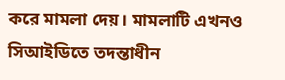করে মামলা দেয়। মামলাটি এখনও সিআইডিতে তদন্তাধীন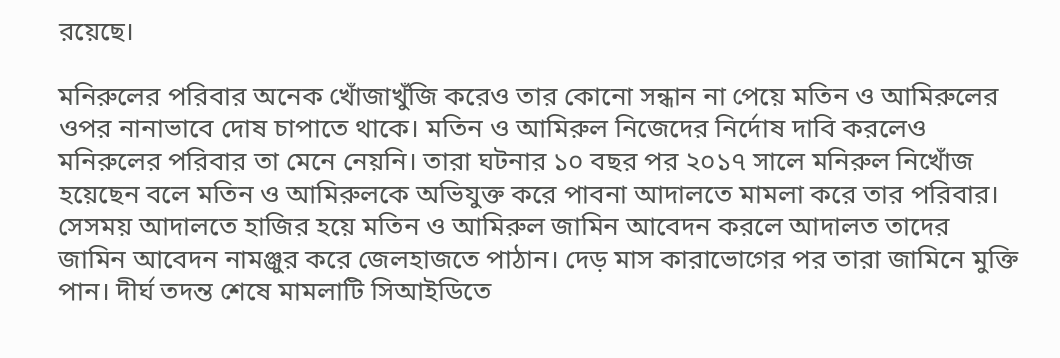রয়েছে।

মনিরুলের পরিবার অনেক খোঁজাখুঁজি করেও তার কোনো সন্ধান না পেয়ে মতিন ও আমিরুলের ওপর নানাভাবে দোষ চাপাতে থাকে। মতিন ও আমিরুল নিজেদের নির্দোষ দাবি করলেও মনিরুলের পরিবার তা মেনে নেয়নি। তারা ঘটনার ১০ বছর পর ২০১৭ সালে মনিরুল নিখোঁজ হয়েছেন বলে মতিন ও আমিরুলকে অভিযুক্ত করে পাবনা আদালতে মামলা করে তার পরিবার। সেসময় আদালতে হাজির হয়ে মতিন ও আমিরুল জামিন আবেদন করলে আদালত তাদের জামিন আবেদন নামঞ্জুর করে জেলহাজতে পাঠান। দেড় মাস কারাভোগের পর তারা জামিনে মুক্তি পান। দীর্ঘ তদন্ত শেষে মামলাটি সিআইডিতে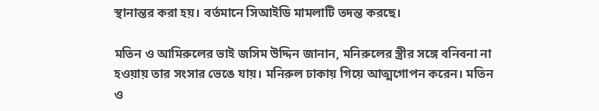স্থানান্তর করা হয়। বর্তমানে সিআইডি মামলাটি তদন্ত করছে।

মতিন ও আমিরুলের ভাই জসিম উদ্দিন জানান, মনিরুলের স্ত্রীর সঙ্গে বনিবনা না হওয়ায় তার সংসার ভেঙে যায়। মনিরুল ঢাকায় গিয়ে আত্মগোপন করেন। মতিন ও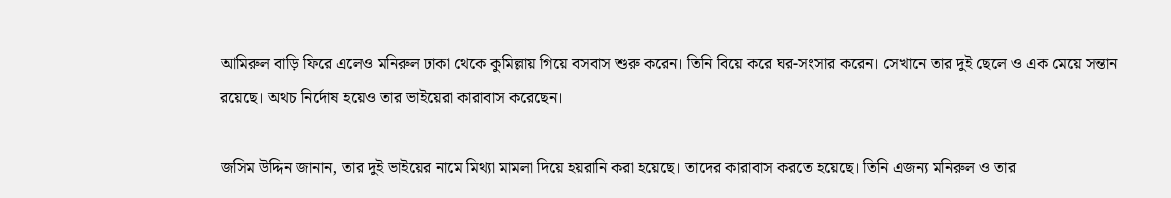আমিরুল বাড়ি ফিরে এলেও মনিরুল ঢাকা থেকে কুমিল্লায় গিয়ে বসবাস শুরু করেন। তিনি বিয়ে করে ঘর-সংসার করেন। সেখানে তার দুই ছেলে ও এক মেয়ে সন্তান রয়েছে। অথচ নির্দোষ হয়েও তার ভাইয়েরা কারাবাস করেছেন।

জসিম উদ্দিন জানান, তার দুই ভাইয়ের নামে মিথ্যা মামলা দিয়ে হয়রানি করা হয়েছে। তাদের কারাবাস করতে হয়েছে। তিনি এজন্য মনিরুল ও তার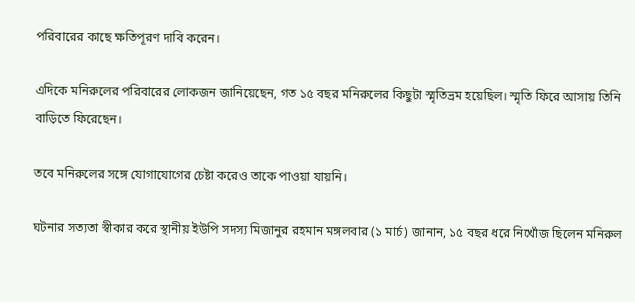পরিবারের কাছে ক্ষতিপূরণ দাবি করেন।

এদিকে মনিরুলের পরিবারের লোকজন জানিয়েছেন, গত ১৫ বছর মনিরুলের কিছুটা স্মৃতিভ্রম হয়েছিল। স্মৃতি ফিরে আসায় তিনি বাড়িতে ফিরেছেন।

তবে মনিরুলের সঙ্গে যোগাযোগের চেষ্টা করেও তাকে পাওয়া যায়নি।

ঘটনার সত্যতা স্বীকার করে স্থানীয় ইউপি সদস্য মিজানুর রহমান মঙ্গলবার (১ মার্চ) জানান, ১৫ বছর ধরে নিখোঁজ ছিলেন মনিরুল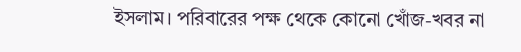ইসলাম। পরিবারের পক্ষ থেকে কোনো খোঁজ-খবর না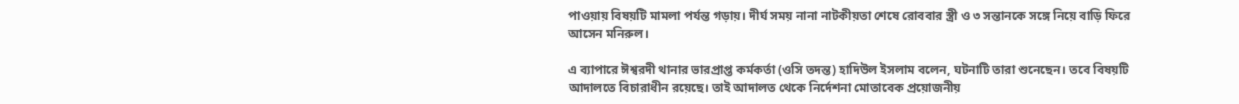পাওয়ায় বিষয়টি মামলা পর্যন্ত গড়ায়। দীর্ঘ সময় নানা নাটকীয়তা শেষে রোববার স্ত্রী ও ৩ সন্তানকে সঙ্গে নিয়ে বাড়ি ফিরে আসেন মনিরুল।

এ ব্যাপারে ঈশ্বরদী থানার ভারপ্রাপ্ত কর্মকর্তা (ওসি তদন্ত) হাদিউল ইসলাম বলেন, ঘটনাটি তারা শুনেছেন। তবে বিষয়টি আদালতে বিচারাধীন রয়েছে। তাই আদালত থেকে নির্দেশনা মোতাবেক প্রয়োজনীয়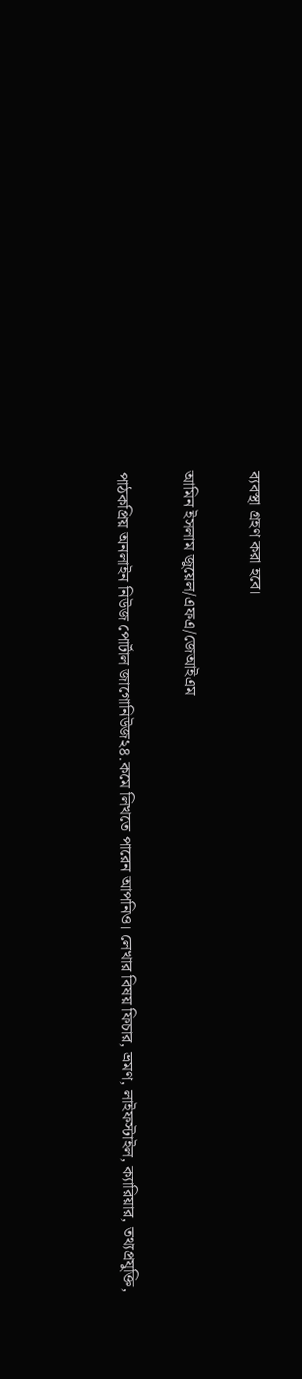ব্যবস্থা গ্রহণ করা হবে।

আমিন ইসলাম জুয়েল/এফএ/জেআইএম

পাঠকপ্রিয় অনলাইন নিউজ পোর্টাল জাগোনিউজ২৪.কমে লিখতে পারেন আপনিও। লেখার বিষয় ফিচার, ভ্রমণ, লাইফস্টাইল, ক্যারিয়ার, তথ্যপ্রযুক্তি,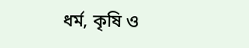ধর্ম, কৃষি ও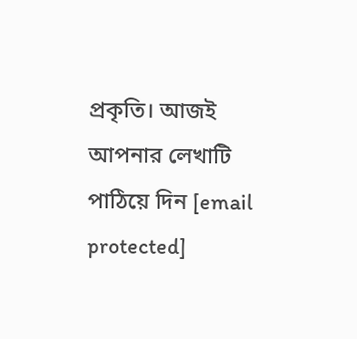প্রকৃতি। আজই আপনার লেখাটি পাঠিয়ে দিন [email protected]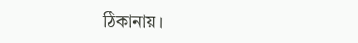ঠিকানায়।